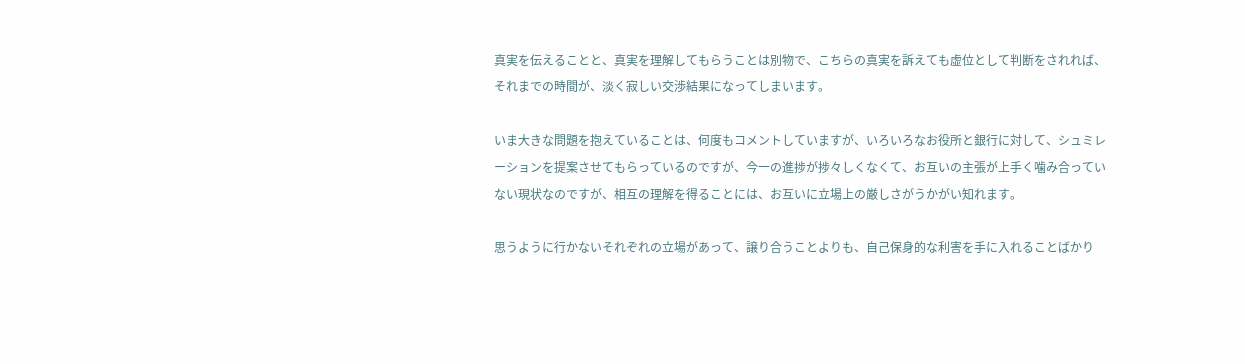真実を伝えることと、真実を理解してもらうことは別物で、こちらの真実を訴えても虚位として判断をされれば、それまでの時間が、淡く寂しい交渉結果になってしまいます。

いま大きな問題を抱えていることは、何度もコメントしていますが、いろいろなお役所と銀行に対して、シュミレーションを提案させてもらっているのですが、今一の進捗が捗々しくなくて、お互いの主張が上手く噛み合っていない現状なのですが、相互の理解を得ることには、お互いに立場上の厳しさがうかがい知れます。

思うように行かないそれぞれの立場があって、譲り合うことよりも、自己保身的な利害を手に入れることばかり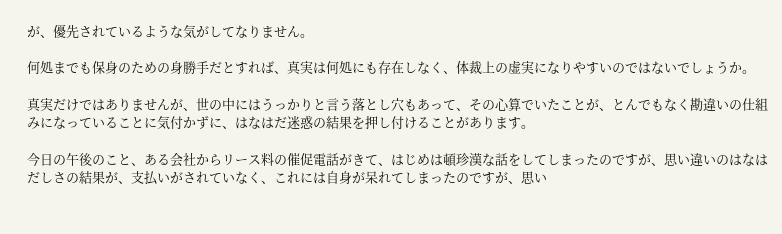が、優先されているような気がしてなりません。

何処までも保身のための身勝手だとすれば、真実は何処にも存在しなく、体裁上の虚実になりやすいのではないでしょうか。

真実だけではありませんが、世の中にはうっかりと言う落とし穴もあって、その心算でいたことが、とんでもなく勘違いの仕組みになっていることに気付かずに、はなはだ迷惑の結果を押し付けることがあります。

今日の午後のこと、ある会社からリース料の催促電話がきて、はじめは頓珍漢な話をしてしまったのですが、思い違いのはなはだしさの結果が、支払いがされていなく、これには自身が呆れてしまったのですが、思い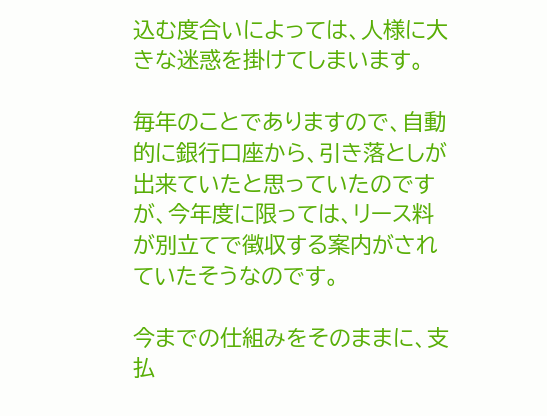込む度合いによっては、人様に大きな迷惑を掛けてしまいます。

毎年のことでありますので、自動的に銀行口座から、引き落としが出来ていたと思っていたのですが、今年度に限っては、リース料が別立てで徴収する案内がされていたそうなのです。

今までの仕組みをそのままに、支払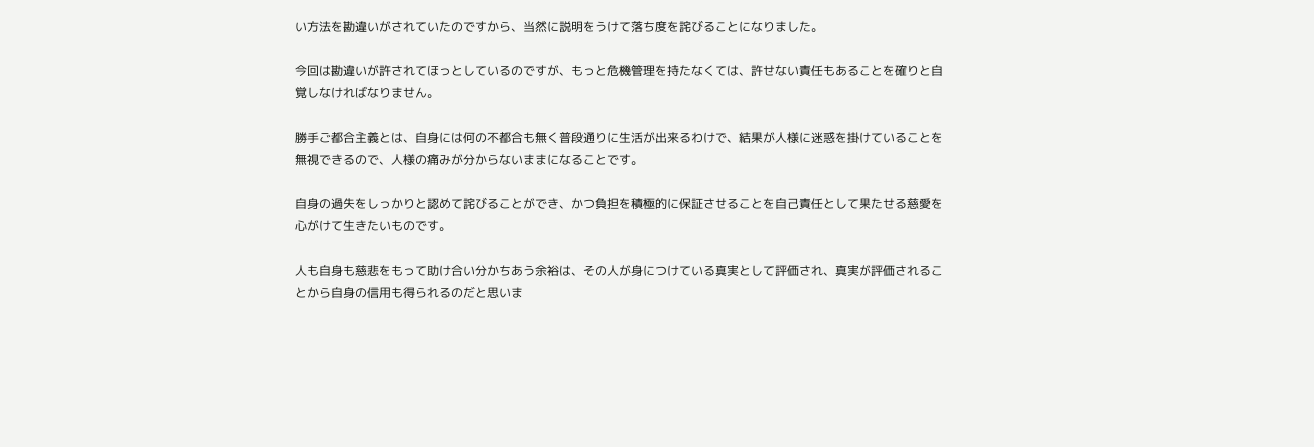い方法を勘違いがされていたのですから、当然に説明をうけて落ち度を詫びることになりました。

今回は勘違いが許されてほっとしているのですが、もっと危機管理を持たなくては、許せない責任もあることを確りと自覚しなければなりません。

勝手ご都合主義とは、自身には何の不都合も無く普段通りに生活が出来るわけで、結果が人様に迷惑を掛けていることを無視できるので、人様の痛みが分からないままになることです。

自身の過失をしっかりと認めて詫びることができ、かつ負担を積極的に保証させることを自己責任として果たせる慈愛を心がけて生きたいものです。

人も自身も慈悲をもって助け合い分かちあう余裕は、その人が身につけている真実として評価され、真実が評価されることから自身の信用も得られるのだと思いま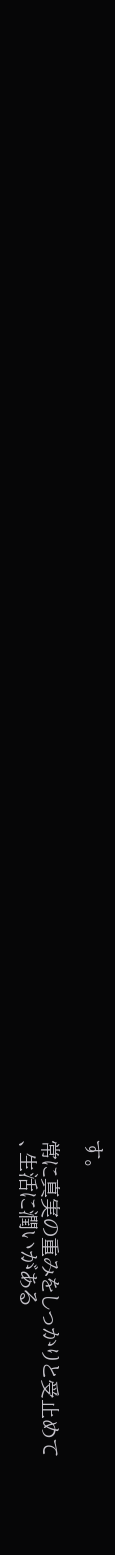す。

常に真実の重みをしっかりと受止めて
、生活に潤いがある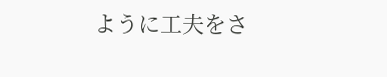ように工夫をさ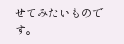せてみたいものです。